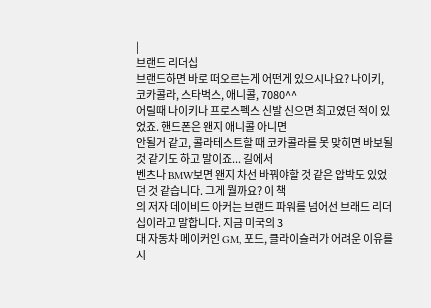|
브랜드 리더십
브랜드하면 바로 떠오르는게 어떤게 있으시나요? 나이키, 코카콜라, 스타벅스, 애니콜, 7080^^
어릴때 나이키나 프로스펙스 신발 신으면 최고였던 적이 있었죠. 핸드폰은 왠지 애니콜 아니면
안될거 같고, 콜라테스트할 때 코카콜라를 못 맞히면 바보될 것 같기도 하고 말이죠... 길에서
벤츠나 BMW보면 왠지 차선 바꿔야할 것 같은 압박도 있었던 것 같습니다. 그게 뭘까요? 이 책
의 저자 데이비드 아커는 브랜드 파워를 넘어선 브래드 리더십이라고 말합니다. 지금 미국의 3
대 자동차 메이커인 GM, 포드, 클라이슬러가 어려운 이유를 시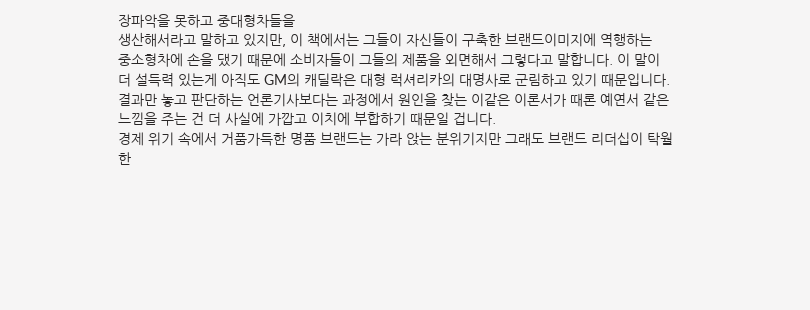장파악을 못하고 중대형차들을
생산해서라고 말하고 있지만, 이 책에서는 그들이 자신들이 구축한 브랜드이미지에 역행하는
중소형차에 손을 댔기 때문에 소비자들이 그들의 제품을 외면해서 그렇다고 말합니다. 이 말이
더 설득력 있는게 아직도 GM의 캐딜락은 대형 럭셔리카의 대명사로 군림하고 있기 때문입니다.
결과만 놓고 판단하는 언론기사보다는 과정에서 원인을 찾는 이같은 이론서가 때론 예연서 같은
느낌을 주는 건 더 사실에 가깝고 이치에 부합하기 때문일 겁니다.
경제 위기 속에서 거품가득한 명품 브랜드는 가라 앉는 분위기지만 그래도 브랜드 리더십이 탁월
한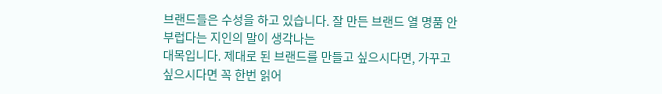브랜드들은 수성을 하고 있습니다. 잘 만든 브랜드 열 명품 안부럽다는 지인의 말이 생각나는
대목입니다. 제대로 된 브랜드를 만들고 싶으시다면, 가꾸고 싶으시다면 꼭 한번 읽어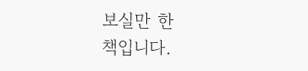보실만 한
책입니다.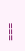===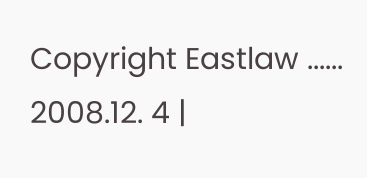Copyright Eastlaw ...... 2008.12. 4 |